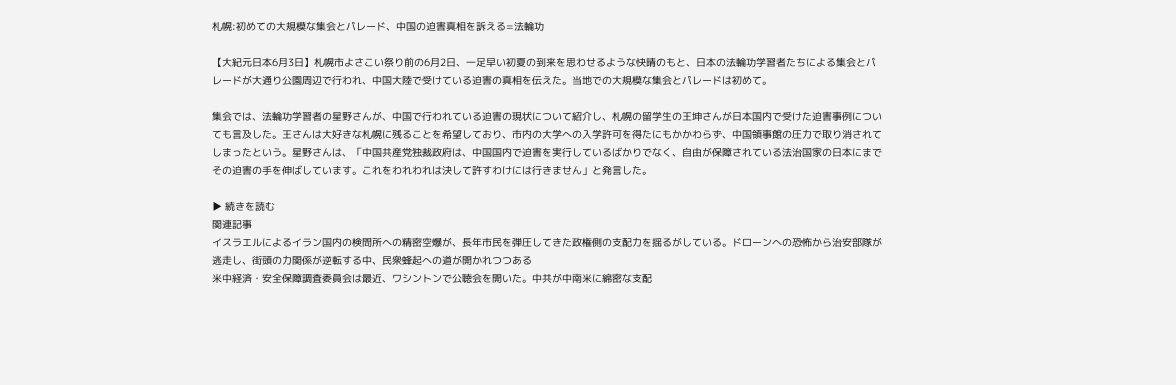札幌:初めての大規模な集会とパレード、中国の迫害真相を訴える=法輪功

【大紀元日本6月3日】札幌市よさこい祭り前の6月2日、一足早い初夏の到来を思わせるような快晴のもと、日本の法輪功学習者たちによる集会とパレードが大通り公園周辺で行われ、中国大陸で受けている迫害の真相を伝えた。当地での大規模な集会とパレードは初めて。

集会では、法輪功学習者の星野さんが、中国で行われている迫害の現状について紹介し、札幌の留学生の王坤さんが日本国内で受けた迫害事例についても言及した。王さんは大好きな札幌に残ることを希望しており、市内の大学への入学許可を得たにもかかわらず、中国領事館の圧力で取り消されてしまったという。星野さんは、「中国共産党独裁政府は、中国国内で迫害を実行しているばかりでなく、自由が保障されている法治国家の日本にまでその迫害の手を伸ばしています。これをわれわれは決して許すわけには行きません」と発言した。

▶ 続きを読む
関連記事
イスラエルによるイラン国内の検問所への精密空爆が、長年市民を弾圧してきた政権側の支配力を揺るがしている。ドローンへの恐怖から治安部隊が逃走し、街頭の力関係が逆転する中、民衆蜂起への道が開かれつつある
米中経済・安全保障調査委員会は最近、ワシントンで公聴会を開いた。中共が中南米に綿密な支配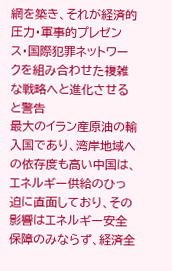網を築き、それが経済的圧力・軍事的プレゼンス・国際犯罪ネットワークを組み合わせた複雑な戦略へと進化させると警告
最大のイラン産原油の輸入国であり、湾岸地域への依存度も高い中国は、エネルギー供給のひっ迫に直面しており、その影響はエネルギー安全保障のみならず、経済全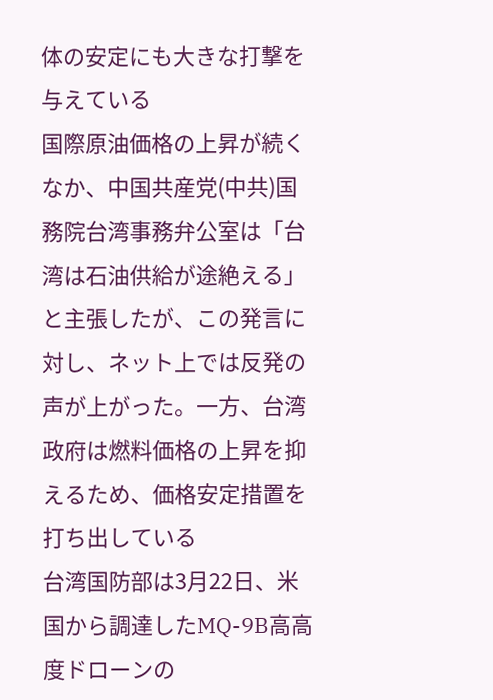体の安定にも大きな打撃を与えている
国際原油価格の上昇が続くなか、中国共産党(中共)国務院台湾事務弁公室は「台湾は石油供給が途絶える」と主張したが、この発言に対し、ネット上では反発の声が上がった。一方、台湾政府は燃料価格の上昇を抑えるため、価格安定措置を打ち出している
台湾国防部は3月22日、米国から調達したMQ-9B高高度ドローンの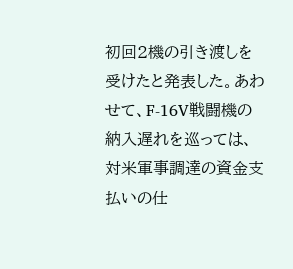初回2機の引き渡しを受けたと発表した。あわせて、F-16V戦闘機の納入遅れを巡っては、対米軍事調達の資金支払いの仕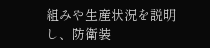組みや生産状況を説明し、防衛装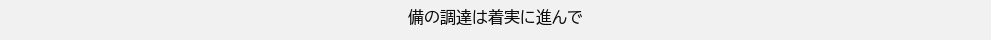備の調達は着実に進んで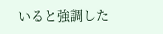いると強調した